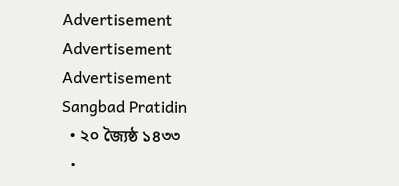Advertisement
Advertisement
Advertisement
Sangbad Pratidin
  • ২০ জ্যৈষ্ঠ ১৪৩৩
  •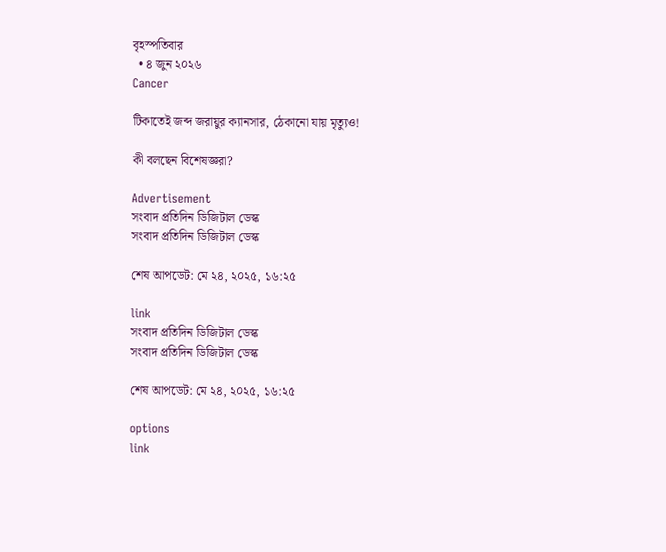বৃহস্পতিবার
  • ৪ জুন ২০২৬
Cancer

টিকাতেই জব্দ জরায়ুর ক্যানসার, ঠেকানো যায় মৃত্যুও!

কী বলছেন বিশেষজ্ঞরা?

Advertisement
সংবাদ প্রতিদিন ডিজিটাল ডেস্ক
সংবাদ প্রতিদিন ডিজিটাল ডেস্ক

শেষ আপডেট: মে ২৪, ২০২৫, ১৬:২৫

link
সংবাদ প্রতিদিন ডিজিটাল ডেস্ক
সংবাদ প্রতিদিন ডিজিটাল ডেস্ক

শেষ আপডেট: মে ২৪, ২০২৫, ১৬:২৫

options
link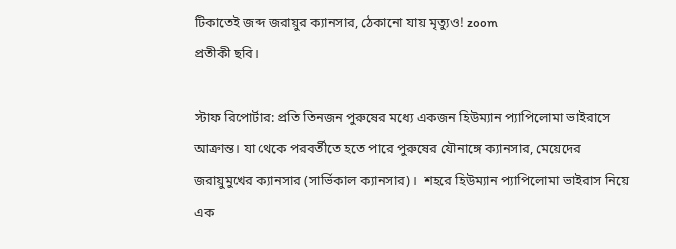টিকাতেই জব্দ জরায়ুর ক্যানসার, ঠেকানো যায় মৃত্যুও! zoom
প্রতীকী ছবি।

স্টাফ রিপোর্টার: প্রতি তিনজন পুরুষের মধ্যে একজন হিউম্যান প্যাপিলোমা ভাইরাসে আক্রান্ত। যা থেকে পরবর্তীতে হতে পারে পুরুষের যৌনাঙ্গে ক্যানসার, মেয়েদের জরায়ুমুখের ক্যানসার (সার্ভিকাল ক্যানসার)।  শহরে হিউম্যান প্যাপিলোমা ভাইরাস নিয়ে এক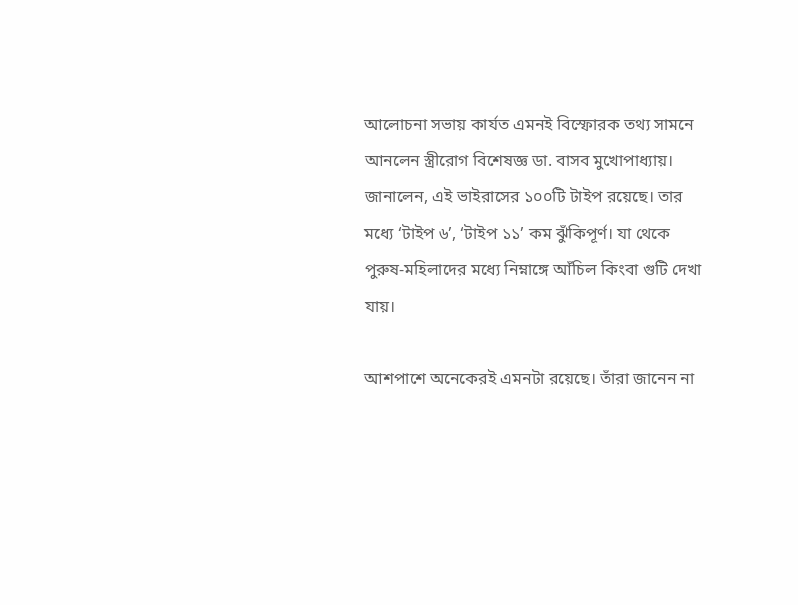আলোচনা সভায় কার্যত এমনই বিস্ফোরক তথ্য সামনে আনলেন স্ত্রীরোগ বিশেষজ্ঞ ডা. বাসব মুখোপাধ্যায়। জানালেন, এই ভাইরাসের ১০০টি টাইপ রয়েছে। তার মধ্যে ‘টাইপ ৬’, ‘টাইপ ১১’ কম ঝুঁকিপূর্ণ। যা থেকে পুরুষ-মহিলাদের মধ্যে নিম্নাঙ্গে আঁচিল কিংবা গুটি দেখা যায়।

আশপাশে অনেকেরই এমনটা রয়েছে। তাঁরা জানেন না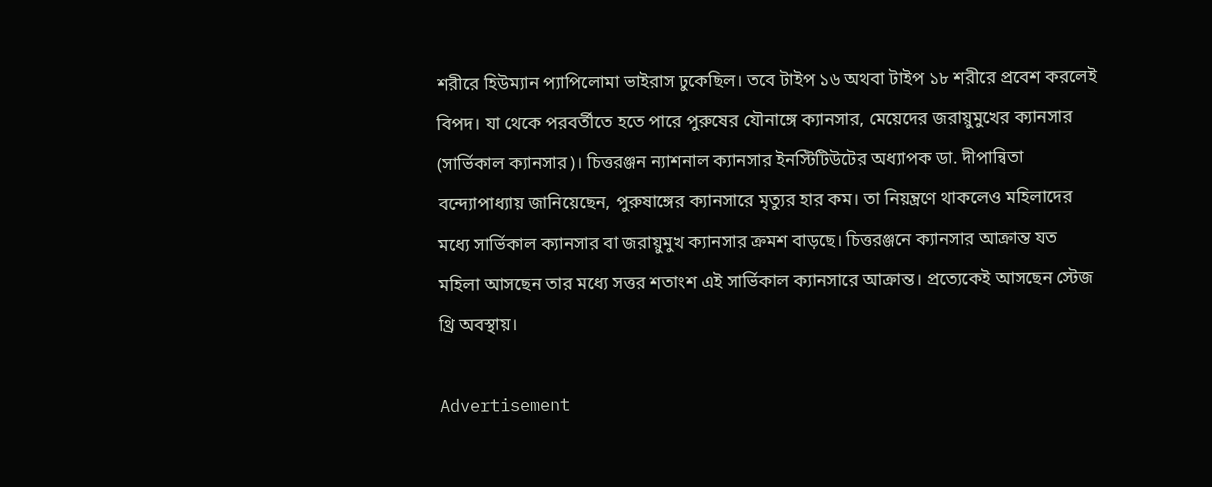শরীরে হিউম্যান প্যাপিলোমা ভাইরাস ঢুকেছিল। তবে টাইপ ১৬ অথবা টাইপ ১৮ শরীরে প্রবেশ করলেই বিপদ। যা থেকে পরবর্তীতে হতে পারে পুরুষের যৌনাঙ্গে ক্যানসার, মেয়েদের জরায়ুমুখের ক্যানসার (সার্ভিকাল ক্যানসার)। চিত্তরঞ্জন ন্যাশনাল ক্যানসার ইনস্টিটিউটের অধ্যাপক ডা. দীপান্বিতা বন্দ্যোপাধ্যায় জানিয়েছেন, পুরুষাঙ্গের ক্যানসারে মৃত্যুর হার কম। তা নিয়ন্ত্রণে থাকলেও মহিলাদের মধ্যে সার্ভিকাল ক্যানসার বা জরায়ুমুখ ক্যানসার ক্রমশ বাড়ছে। চিত্তরঞ্জনে ক্যানসার আক্রান্ত যত মহিলা আসছেন তার মধ্যে সত্তর শতাংশ এই সার্ভিকাল ক্যানসারে আক্রান্ত। প্রত্যেকেই আসছেন স্টেজ থ্রি অবস্থায়।

Advertisement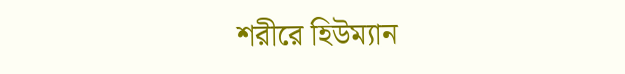শরীরে হিউম্যান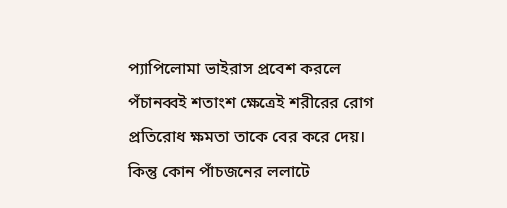প্যাপিলোমা ভাইরাস প্রবেশ করলে পঁচানব্বই শতাংশ ক্ষেত্রেই শরীরের রোগ প্রতিরোধ ক্ষমতা তাকে বের করে দেয়। কিন্তু কোন পাঁচজনের ললাটে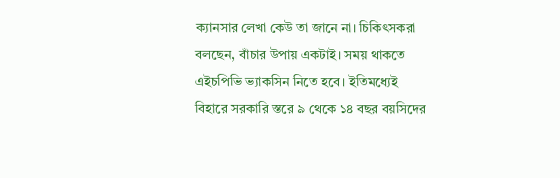ক্যানসার লেখা কেউ তা জানে না। চিকিৎসকরা বলছেন, বাঁচার উপায় একটাই। সময় থাকতে এইচপিভি ভ্যাকসিন নিতে হবে। ইতিমধ্যেই বিহারে সরকারি স্তরে ৯ থেকে ১৪ বছর বয়সিদের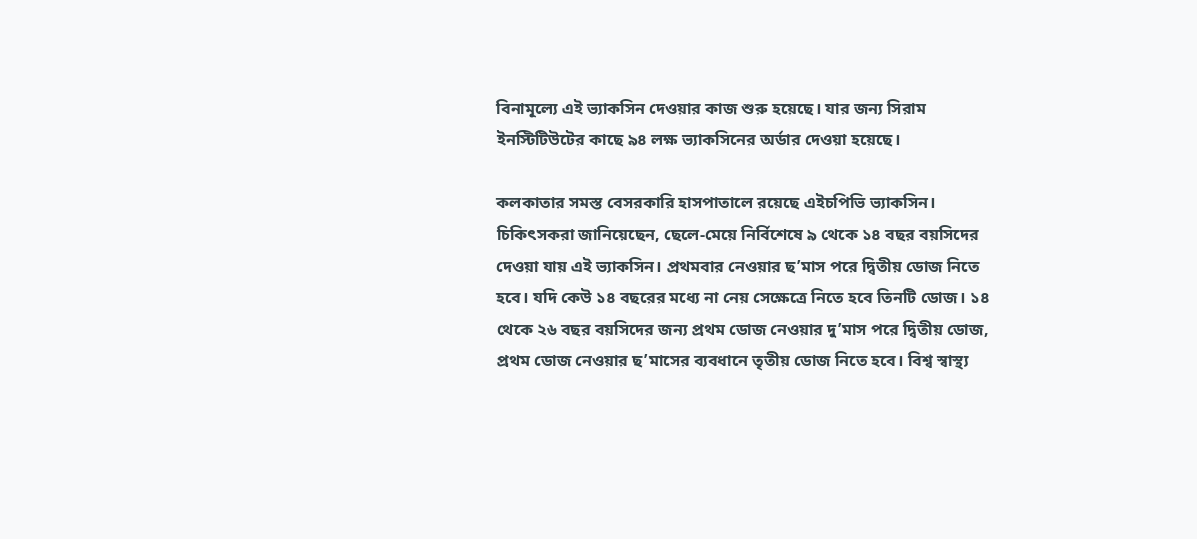বিনামূল্যে এই ভ্যাকসিন দেওয়ার কাজ শুরু হয়েছে। যার জন্য সিরাম ইনস্টিটিউটের কাছে ৯৪ লক্ষ ভ্যাকসিনের অর্ডার দেওয়া হয়েছে।

কলকাতার সমস্ত বেসরকারি হাসপাতালে রয়েছে এইচপিভি ভ্যাকসিন। চিকিৎসকরা জানিয়েছেন, ছেলে-মেয়ে নির্বিশেষে ৯ থেকে ১৪ বছর বয়সিদের দেওয়া যায় এই ভ্যাকসিন। প্রথমবার নেওয়ার ছ’মাস পরে দ্বিতীয় ডোজ নিতে হবে। যদি কেউ ১৪ বছরের মধ্যে না নেয় সেক্ষেত্রে নিতে হবে তিনটি ডোজ। ১৪ থেকে ২৬ বছর বয়সিদের জন্য প্রথম ডোজ নেওয়ার দু’মাস পরে দ্বিতীয় ডোজ, প্রথম ডোজ নেওয়ার ছ’মাসের ব্যবধানে তৃতীয় ডোজ নিতে হবে। বিশ্ব স্বাস্থ্য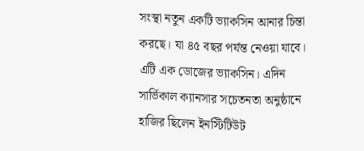সংস্থা নতুন একটি ভ্যাকসিন আনার চিন্তা করছে। যা ৪৫ বছর পর্যন্ত নেওয়া যাবে। এটি এক ডোজের ভ্যাকসিন। এদিন সার্ভিকাল ক্যানসার সচেতনতা অনুষ্ঠানে হাজির ছিলেন ইনস্টিটিউট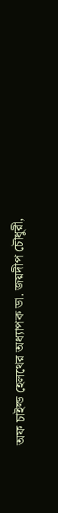অফ চাইল্ড হেলথের অধ্যাপক ডা. জয়দীপ চৌধুরী,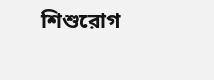শিশুরোগ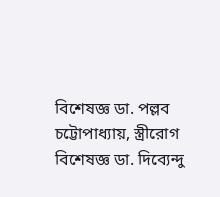বিশেষজ্ঞ ডা. পল্লব চট্টোপাধ্যায়, স্ত্রীরোগ বিশেষজ্ঞ ডা. দিব্যেন্দু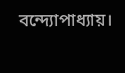বন্দ্যোপাধ্যায়।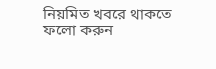নিয়মিত খবরে থাকতে ফলো করুন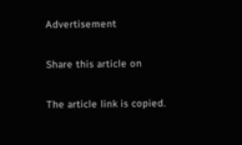Advertisement

Share this article on

The article link is copied.